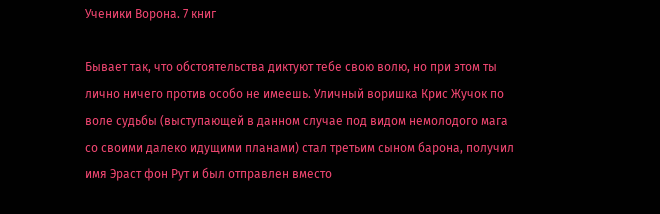Ученики Ворона. 7 книг

Бывает так, что обстоятельства диктуют тебе свою волю, но при этом ты лично ничего против особо не имеешь. Уличный воришка Крис Жучок по воле судьбы (выступающей в данном случае под видом немолодого мага со своими далеко идущими планами) стал третьим сыном барона, получил имя Эраст фон Рут и был отправлен вместо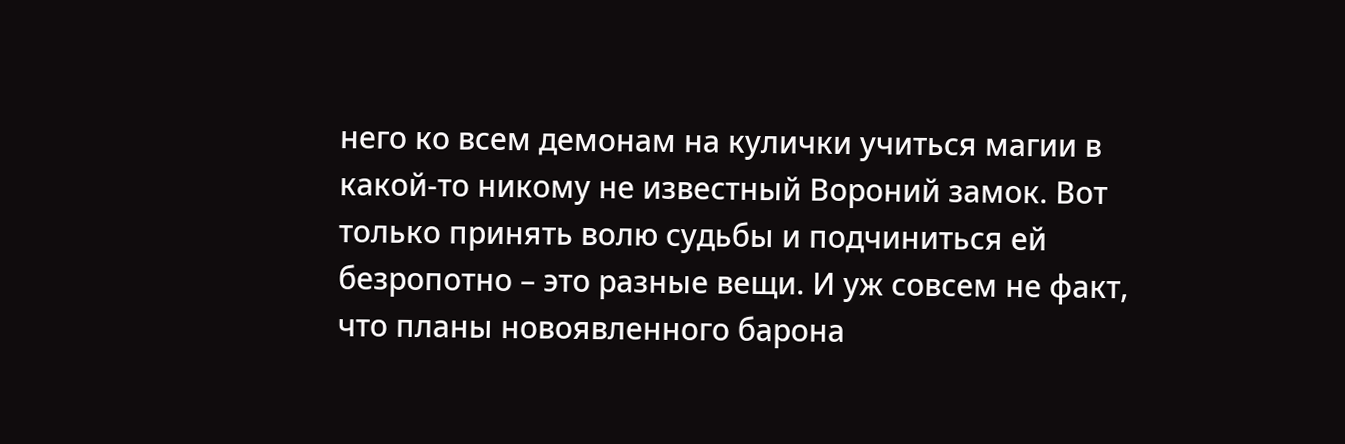него ко всем демонам на кулички учиться магии в какой-то никому не известный Вороний замок. Вот только принять волю судьбы и подчиниться ей безропотно – это разные вещи. И уж совсем не факт, что планы новоявленного барона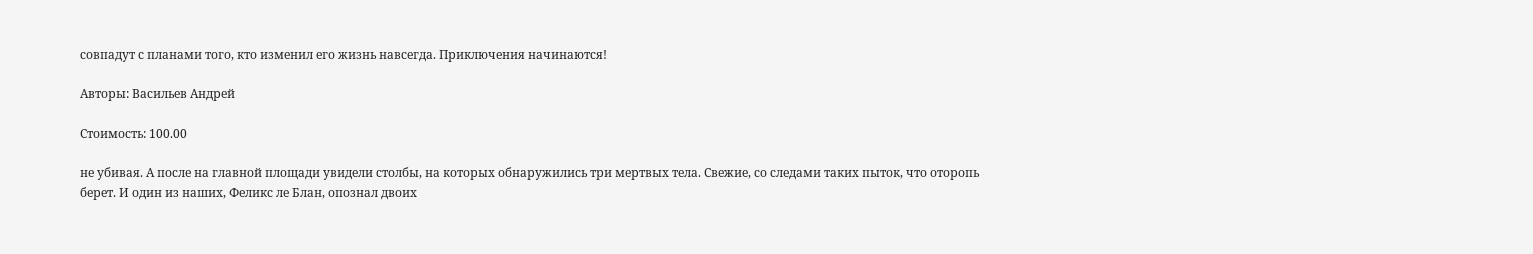совпадут с планами того, кто изменил его жизнь навсегда. Приключения начинаются!

Авторы: Васильев Андрей

Стоимость: 100.00

не убивая. А после на главной площади увидели столбы, на которых обнаружились три мертвых тела. Свежие, со следами таких пыток, что оторопь берет. И один из наших, Феликс ле Блан, опознал двоих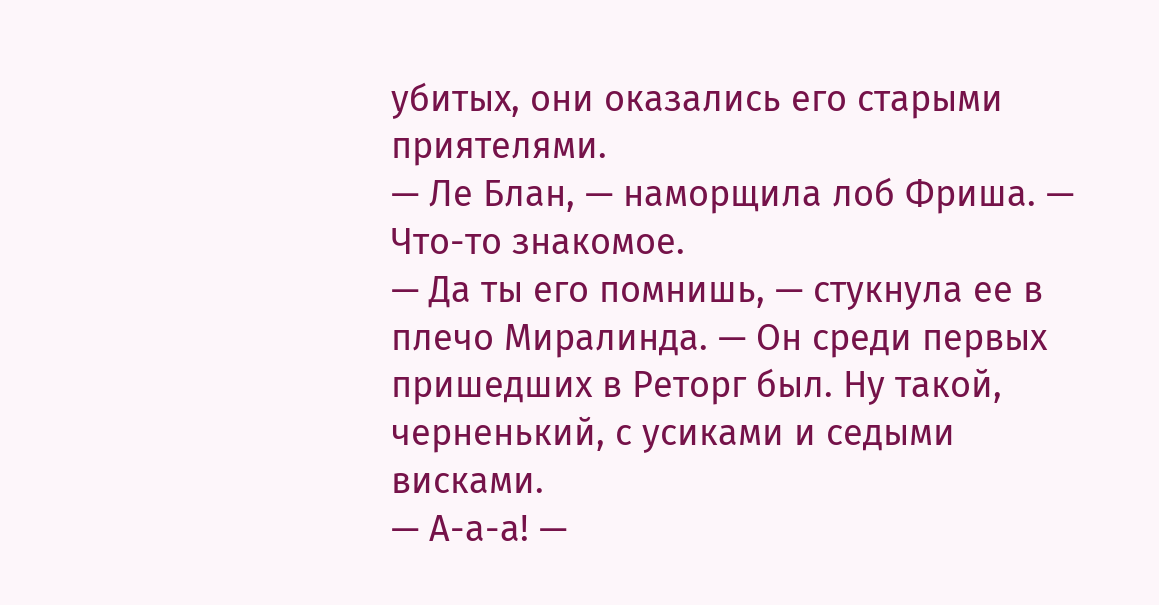убитых, они оказались его старыми приятелями.
— Ле Блан, — наморщила лоб Фриша. — Что-то знакомое.
— Да ты его помнишь, — стукнула ее в плечо Миралинда. — Он среди первых пришедших в Реторг был. Ну такой, черненький, с усиками и седыми висками.
— А-а-а! —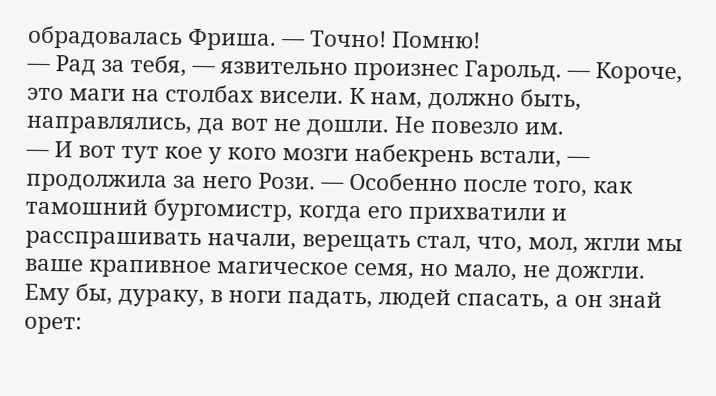обрадовалась Фриша. — Точно! Помню!
— Рад за тебя, — язвительно произнес Гарольд. — Короче, это маги на столбах висели. К нам, должно быть, направлялись, да вот не дошли. Не повезло им.
— И вот тут кое у кого мозги набекрень встали, — продолжила за него Рози. — Особенно после того, как тамошний бургомистр, когда его прихватили и расспрашивать начали, верещать стал, что, мол, жгли мы ваше крапивное магическое семя, но мало, не дожгли. Ему бы, дураку, в ноги падать, людей спасать, а он знай орет: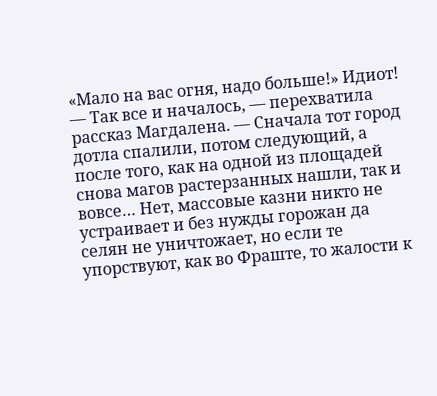«Мало на вас огня, надо больше!» Идиот!
— Так все и началось, — перехватила рассказ Магдалена. — Сначала тот город дотла спалили, потом следующий, а после того, как на одной из площадей снова магов растерзанных нашли, так и вовсе… Нет, массовые казни никто не устраивает и без нужды горожан да селян не уничтожает, но если те упорствуют, как во Фраште, то жалости к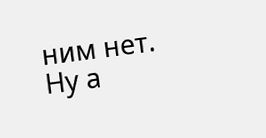ним нет. Ну а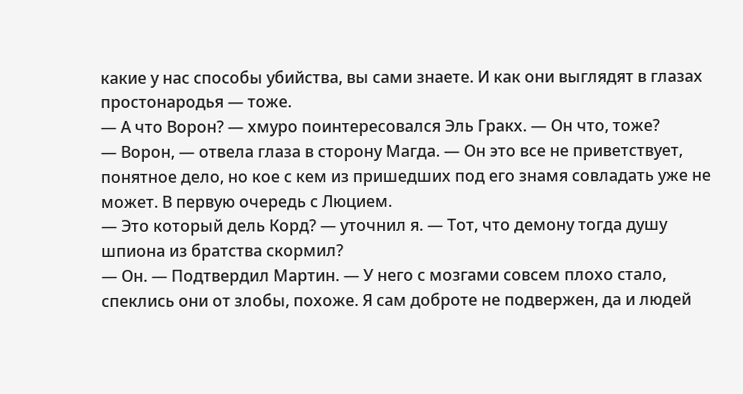какие у нас способы убийства, вы сами знаете. И как они выглядят в глазах простонародья — тоже.
— А что Ворон? — хмуро поинтересовался Эль Гракх. — Он что, тоже?
— Ворон, — отвела глаза в сторону Магда. — Он это все не приветствует, понятное дело, но кое с кем из пришедших под его знамя совладать уже не может. В первую очередь с Люцием.
— Это который дель Корд? — уточнил я. — Тот, что демону тогда душу шпиона из братства скормил?
— Он. — Подтвердил Мартин. — У него с мозгами совсем плохо стало, спеклись они от злобы, похоже. Я сам доброте не подвержен, да и людей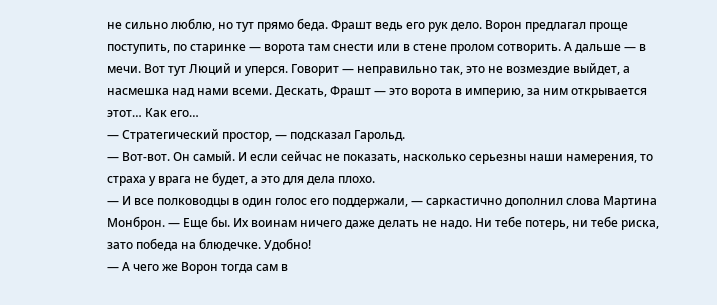не сильно люблю, но тут прямо беда. Фрашт ведь его рук дело. Ворон предлагал проще поступить, по старинке — ворота там снести или в стене пролом сотворить. А дальше — в мечи. Вот тут Люций и уперся. Говорит — неправильно так, это не возмездие выйдет, а насмешка над нами всеми. Дескать, Фрашт — это ворота в империю, за ним открывается этот… Как его…
— Стратегический простор, — подсказал Гарольд.
— Вот-вот. Он самый. И если сейчас не показать, насколько серьезны наши намерения, то страха у врага не будет, а это для дела плохо.
— И все полководцы в один голос его поддержали, — саркастично дополнил слова Мартина Монброн. — Еще бы. Их воинам ничего даже делать не надо. Ни тебе потерь, ни тебе риска, зато победа на блюдечке. Удобно!
— А чего же Ворон тогда сам в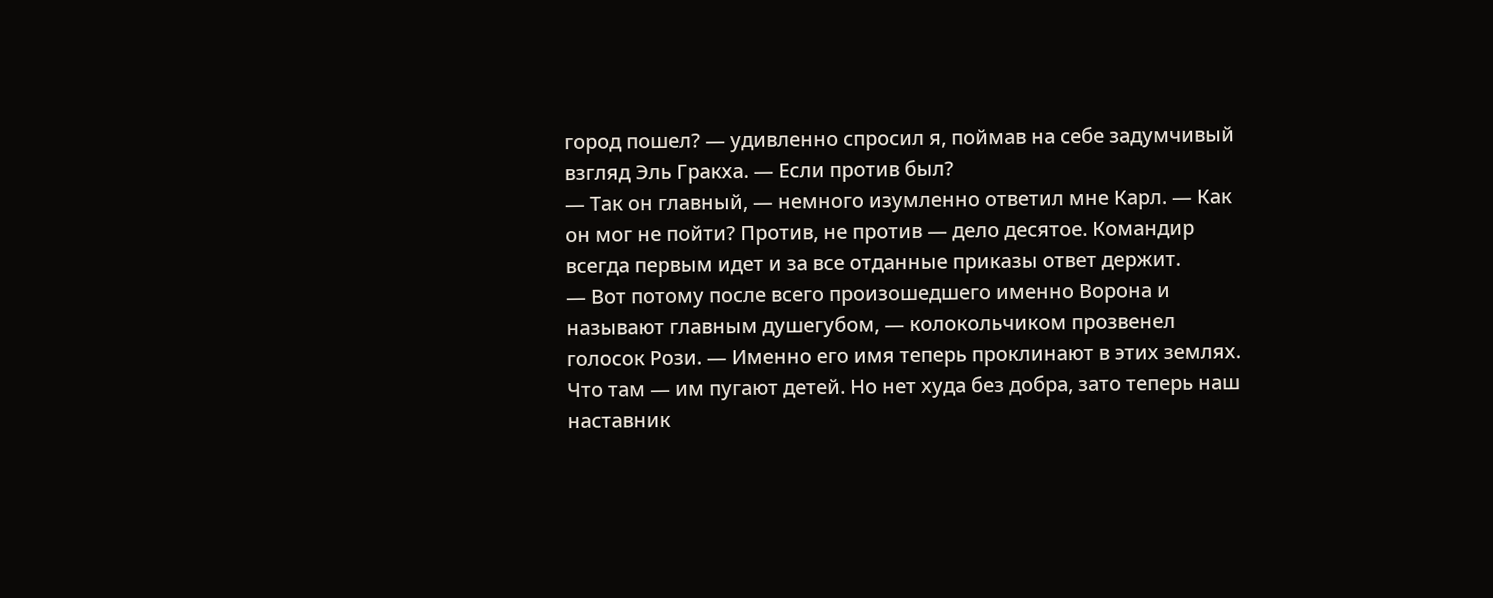город пошел? — удивленно спросил я, поймав на себе задумчивый взгляд Эль Гракха. — Если против был?
— Так он главный, — немного изумленно ответил мне Карл. — Как он мог не пойти? Против, не против — дело десятое. Командир всегда первым идет и за все отданные приказы ответ держит.
— Вот потому после всего произошедшего именно Ворона и называют главным душегубом, — колокольчиком прозвенел голосок Рози. — Именно его имя теперь проклинают в этих землях. Что там — им пугают детей. Но нет худа без добра, зато теперь наш наставник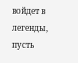войдет в легенды, пусть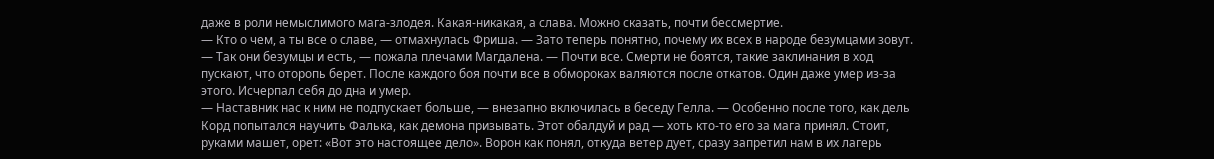даже в роли немыслимого мага-злодея. Какая-никакая, а слава. Можно сказать, почти бессмертие.
— Кто о чем, а ты все о славе, — отмахнулась Фриша. — Зато теперь понятно, почему их всех в народе безумцами зовут.
— Так они безумцы и есть, — пожала плечами Магдалена. — Почти все. Смерти не боятся, такие заклинания в ход пускают, что оторопь берет. После каждого боя почти все в обмороках валяются после откатов. Один даже умер из-за этого. Исчерпал себя до дна и умер.
— Наставник нас к ним не подпускает больше, — внезапно включилась в беседу Гелла. — Особенно после того, как дель Корд попытался научить Фалька, как демона призывать. Этот обалдуй и рад — хоть кто-то его за мага принял. Стоит, руками машет, орет: «Вот это настоящее дело». Ворон как понял, откуда ветер дует, сразу запретил нам в их лагерь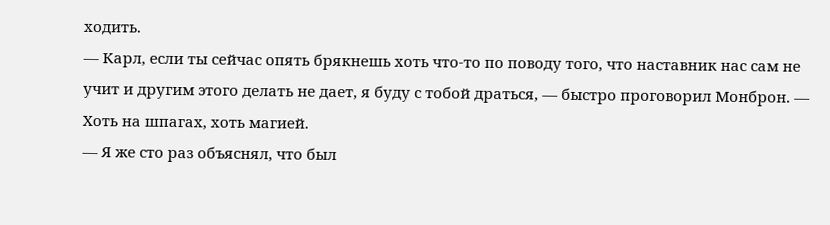ходить.
— Карл, если ты сейчас опять брякнешь хоть что-то по поводу того, что наставник нас сам не учит и другим этого делать не дает, я буду с тобой драться, — быстро проговорил Монброн. — Хоть на шпагах, хоть магией.
— Я же сто раз объяснял, что был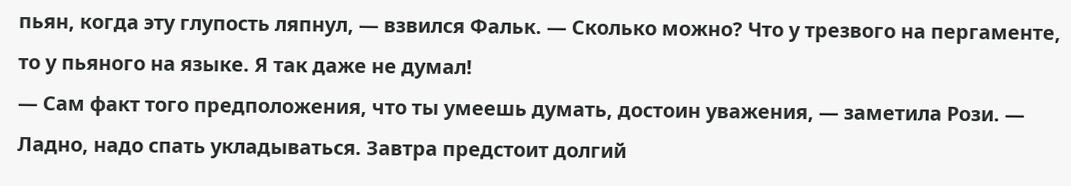пьян, когда эту глупость ляпнул, — взвился Фальк. — Сколько можно? Что у трезвого на пергаменте, то у пьяного на языке. Я так даже не думал!
— Сам факт того предположения, что ты умеешь думать, достоин уважения, — заметила Рози. — Ладно, надо спать укладываться. Завтра предстоит долгий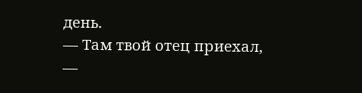день.
— Там твой отец приехал, —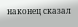наконец сказал